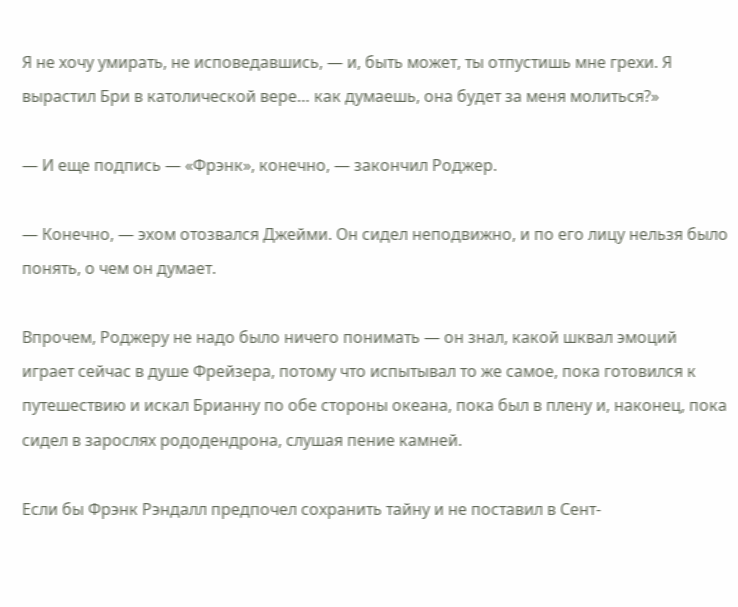Я не хочу умирать, не исповедавшись, — и, быть может, ты отпустишь мне грехи. Я вырастил Бри в католической вере… как думаешь, она будет за меня молиться?»

— И еще подпись — «Фрэнк», конечно, — закончил Роджер.

— Конечно, — эхом отозвался Джейми. Он сидел неподвижно, и по его лицу нельзя было понять, о чем он думает.

Впрочем, Роджеру не надо было ничего понимать — он знал, какой шквал эмоций играет сейчас в душе Фрейзера, потому что испытывал то же самое, пока готовился к путешествию и искал Брианну по обе стороны океана, пока был в плену и, наконец, пока сидел в зарослях рододендрона, слушая пение камней.

Если бы Фрэнк Рэндалл предпочел сохранить тайну и не поставил в Сент-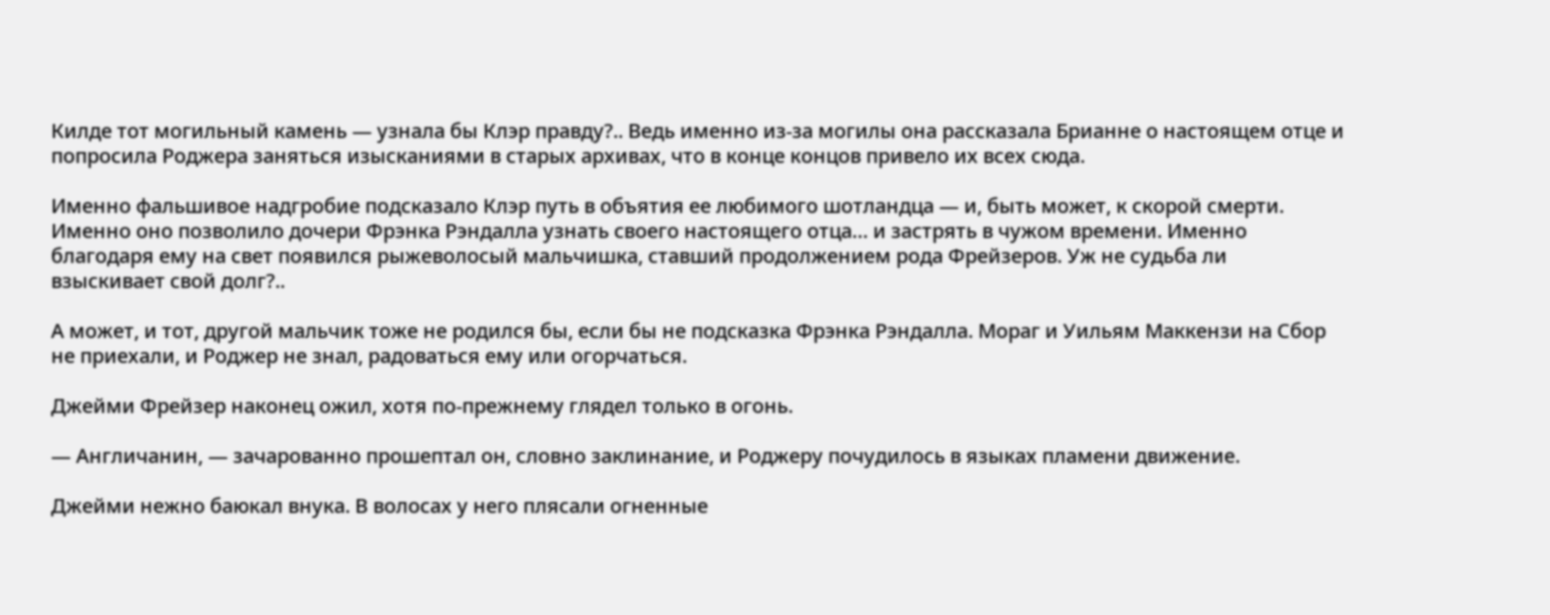Килде тот могильный камень — узнала бы Клэр правду?.. Ведь именно из-за могилы она рассказала Брианне о настоящем отце и попросила Роджера заняться изысканиями в старых архивах, что в конце концов привело их всех сюда.

Именно фальшивое надгробие подсказало Клэр путь в объятия ее любимого шотландца — и, быть может, к скорой смерти. Именно оно позволило дочери Фрэнка Рэндалла узнать своего настоящего отца… и застрять в чужом времени. Именно благодаря ему на свет появился рыжеволосый мальчишка, ставший продолжением рода Фрейзеров. Уж не судьба ли взыскивает свой долг?..

А может, и тот, другой мальчик тоже не родился бы, если бы не подсказка Фрэнка Рэндалла. Мораг и Уильям Маккензи на Сбор не приехали, и Роджер не знал, радоваться ему или огорчаться.

Джейми Фрейзер наконец ожил, хотя по-прежнему глядел только в огонь.

— Англичанин, — зачарованно прошептал он, словно заклинание, и Роджеру почудилось в языках пламени движение.

Джейми нежно баюкал внука. В волосах у него плясали огненные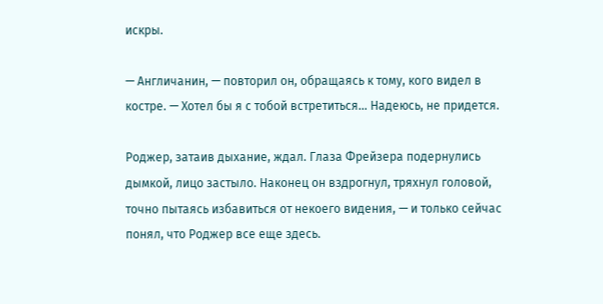искры.

— Англичанин, — повторил он, обращаясь к тому, кого видел в костре. — Хотел бы я с тобой встретиться… Надеюсь, не придется.

Роджер, затаив дыхание, ждал. Глаза Фрейзера подернулись дымкой, лицо застыло. Наконец он вздрогнул, тряхнул головой, точно пытаясь избавиться от некоего видения, — и только сейчас понял, что Роджер все еще здесь.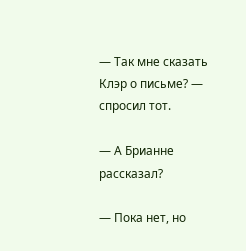— Так мне сказать Клэр о письме? — спросил тот.

— А Брианне рассказал?

— Пока нет, но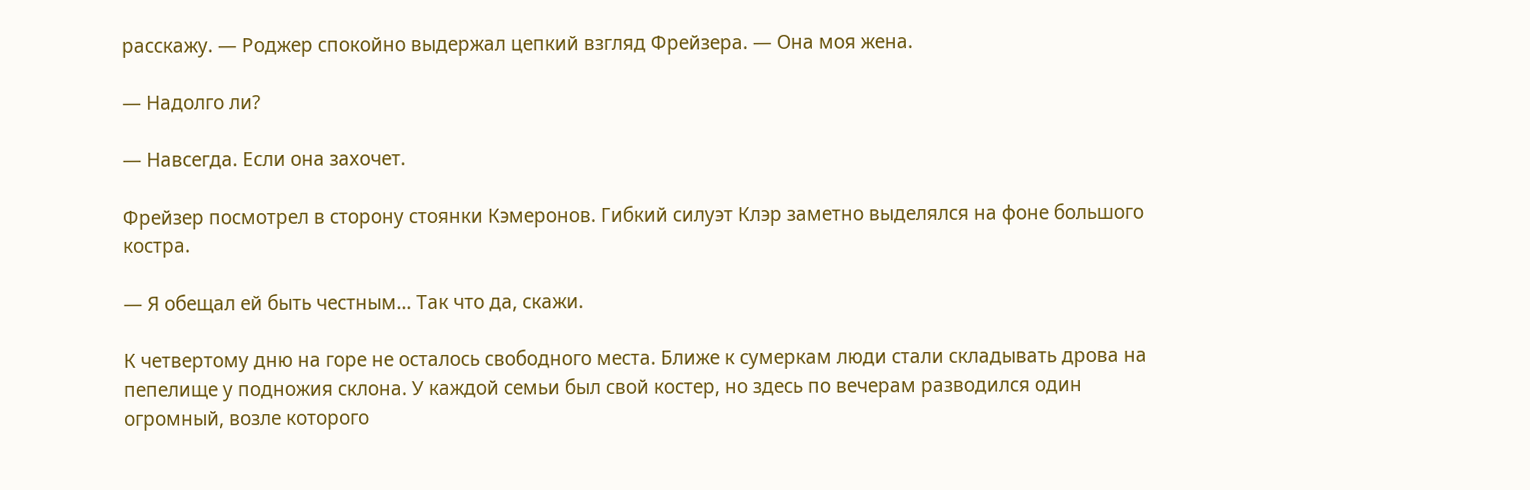расскажу. — Роджер спокойно выдержал цепкий взгляд Фрейзера. — Она моя жена.

— Надолго ли?

— Навсегда. Если она захочет.

Фрейзер посмотрел в сторону стоянки Кэмеронов. Гибкий силуэт Клэр заметно выделялся на фоне большого костра.

— Я обещал ей быть честным… Так что да, скажи.

К четвертому дню на горе не осталось свободного места. Ближе к сумеркам люди стали складывать дрова на пепелище у подножия склона. У каждой семьи был свой костер, но здесь по вечерам разводился один огромный, возле которого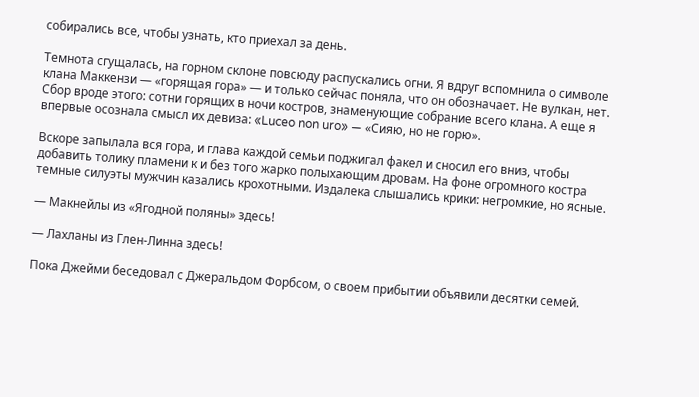собирались все, чтобы узнать, кто приехал за день.

Темнота сгущалась, на горном склоне повсюду распускались огни. Я вдруг вспомнила о символе клана Маккензи — «горящая гора» — и только сейчас поняла, что он обозначает. Не вулкан, нет. Сбор вроде этого: сотни горящих в ночи костров, знаменующие собрание всего клана. А еще я впервые осознала смысл их девиза: «Luceo non uro» — «Сияю, но не горю».

Вскоре запылала вся гора, и глава каждой семьи поджигал факел и сносил его вниз, чтобы добавить толику пламени к и без того жарко полыхающим дровам. На фоне огромного костра темные силуэты мужчин казались крохотными. Издалека слышались крики: негромкие, но ясные.

— Макнейлы из «Ягодной поляны» здесь!

— Лахланы из Глен-Линна здесь!

Пока Джейми беседовал с Джеральдом Форбсом, о своем прибытии объявили десятки семей.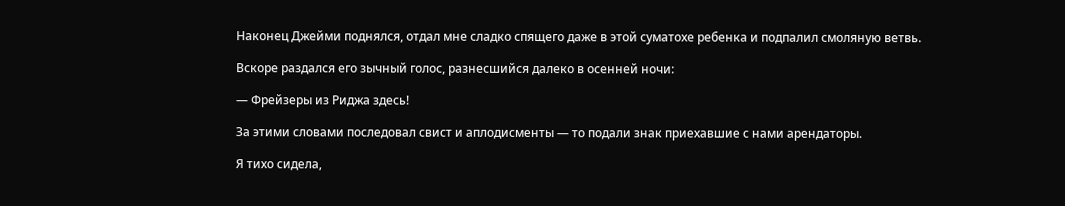Наконец Джейми поднялся, отдал мне сладко спящего даже в этой суматохе ребенка и подпалил смоляную ветвь.

Вскоре раздался его зычный голос, разнесшийся далеко в осенней ночи:

— Фрейзеры из Риджа здесь!

За этими словами последовал свист и аплодисменты — то подали знак приехавшие с нами арендаторы.

Я тихо сидела,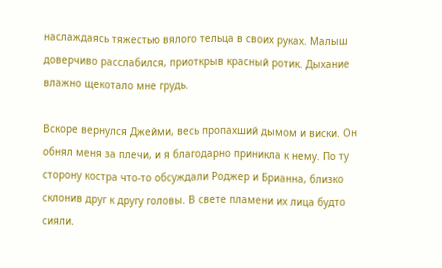наслаждаясь тяжестью вялого тельца в своих руках. Малыш доверчиво расслабился, приоткрыв красный ротик. Дыхание влажно щекотало мне грудь.

Вскоре вернулся Джейми, весь пропахший дымом и виски. Он обнял меня за плечи, и я благодарно приникла к нему. По ту сторону костра что-то обсуждали Роджер и Брианна, близко склонив друг к другу головы. В свете пламени их лица будто сияли.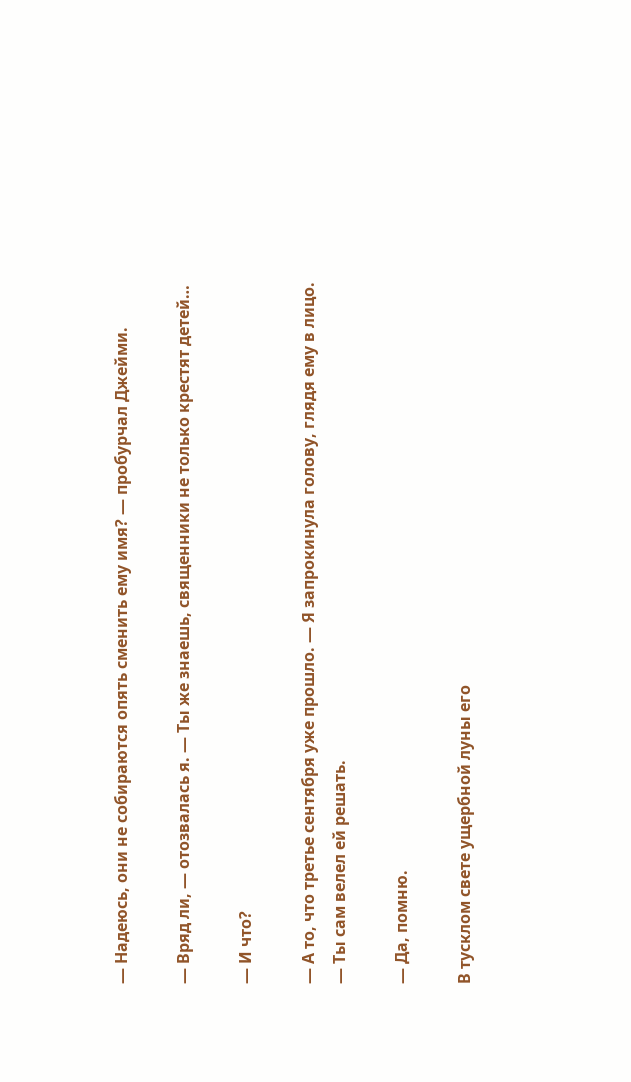— Надеюсь, они не собираются опять сменить ему имя? — пробурчал Джейми.

— Вряд ли, — отозвалась я. — Ты же знаешь, священники не только крестят детей…

— И что?

— А то, что третье сентября уже прошло. — Я запрокинула голову, глядя ему в лицо. — Ты сам велел ей решать.

— Да, помню.

В тусклом свете ущербной луны его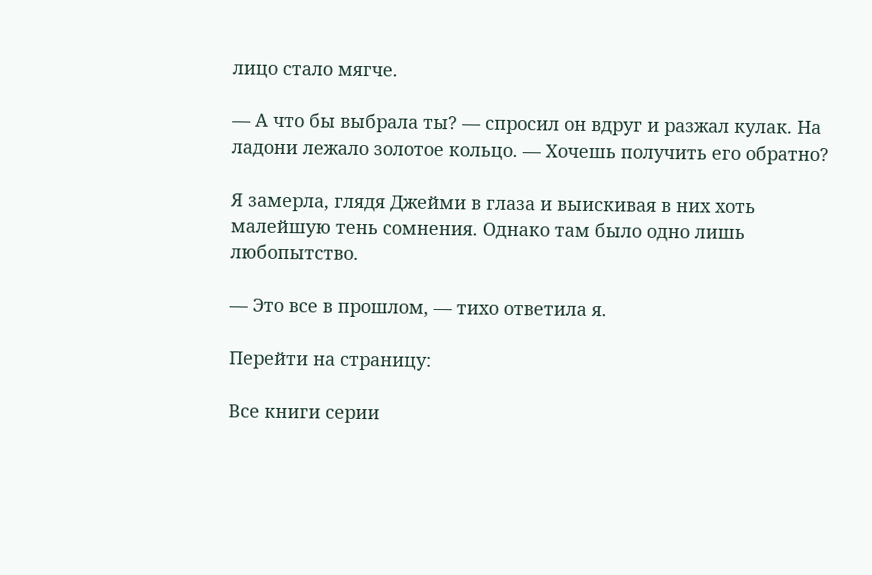лицо стало мягче.

— А что бы выбрала ты? — спросил он вдруг и разжал кулак. На ладони лежало золотое кольцо. — Хочешь получить его обратно?

Я замерла, глядя Джейми в глаза и выискивая в них хоть малейшую тень сомнения. Однако там было одно лишь любопытство.

— Это все в прошлом, — тихо ответила я.

Перейти на страницу:

Все книги серии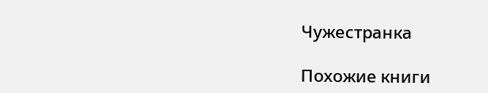Чужестранка

Похожие книги